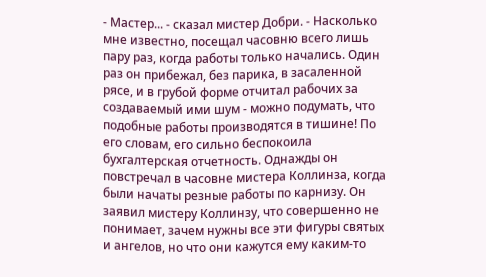- Мастер... - сказал мистер Добри. - Насколько мне известно, посещал часовню всего лишь пару раз, когда работы только начались. Один раз он прибежал, без парика, в засаленной рясе, и в грубой форме отчитал рабочих за создаваемый ими шум - можно подумать, что подобные работы производятся в тишине! По его словам, его сильно беспокоила бухгалтерская отчетность. Однажды он повстречал в часовне мистера Коллинза, когда были начаты резные работы по карнизу. Он заявил мистеру Коллинзу, что совершенно не понимает, зачем нужны все эти фигуры святых и ангелов, но что они кажутся ему каким-то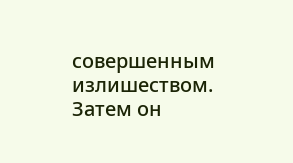совершенным излишеством. Затем он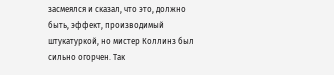засмеялся и сказал, что это, должно быть, эффект, производимый штукатуркой, но мистер Коллинз был сильно огорчен. Так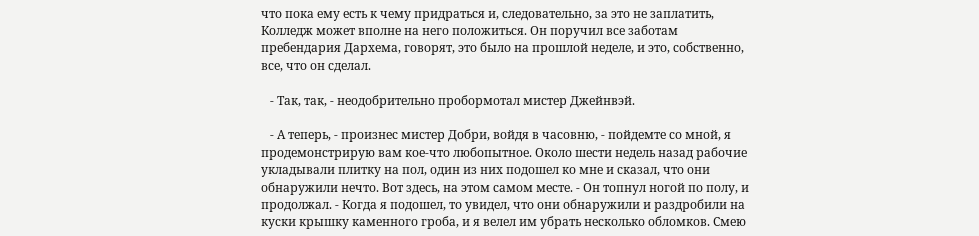что пока ему есть к чему придраться и, следовательно, за это не заплатить, Колледж может вполне на него положиться. Он поручил все заботам пребендария Дархема, говорят, это было на прошлой неделе, и это, собственно, все, что он сделал.

   - Так, так, - неодобрительно пробормотал мистер Джейнвэй.

   - А теперь, - произнес мистер Добри, войдя в часовню, - пойдемте со мной, я продемонстрирую вам кое-что любопытное. Около шести недель назад рабочие укладывали плитку на пол, один из них подошел ко мне и сказал, что они обнаружили нечто. Вот здесь, на этом самом месте. - Он топнул ногой по полу, и продолжал. - Когда я подошел, то увидел, что они обнаружили и раздробили на куски крышку каменного гроба, и я велел им убрать несколько обломков. Смею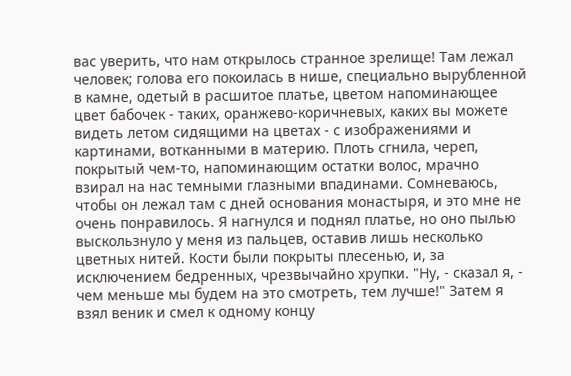вас уверить, что нам открылось странное зрелище! Там лежал человек; голова его покоилась в нише, специально вырубленной в камне, одетый в расшитое платье, цветом напоминающее цвет бабочек - таких, оранжево-коричневых, каких вы можете видеть летом сидящими на цветах - с изображениями и картинами, вотканными в материю. Плоть сгнила, череп, покрытый чем-то, напоминающим остатки волос, мрачно взирал на нас темными глазными впадинами. Сомневаюсь, чтобы он лежал там с дней основания монастыря, и это мне не очень понравилось. Я нагнулся и поднял платье, но оно пылью выскользнуло у меня из пальцев, оставив лишь несколько цветных нитей. Кости были покрыты плесенью, и, за исключением бедренных, чрезвычайно хрупки. "Ну, - сказал я, - чем меньше мы будем на это смотреть, тем лучше!" Затем я взял веник и смел к одному концу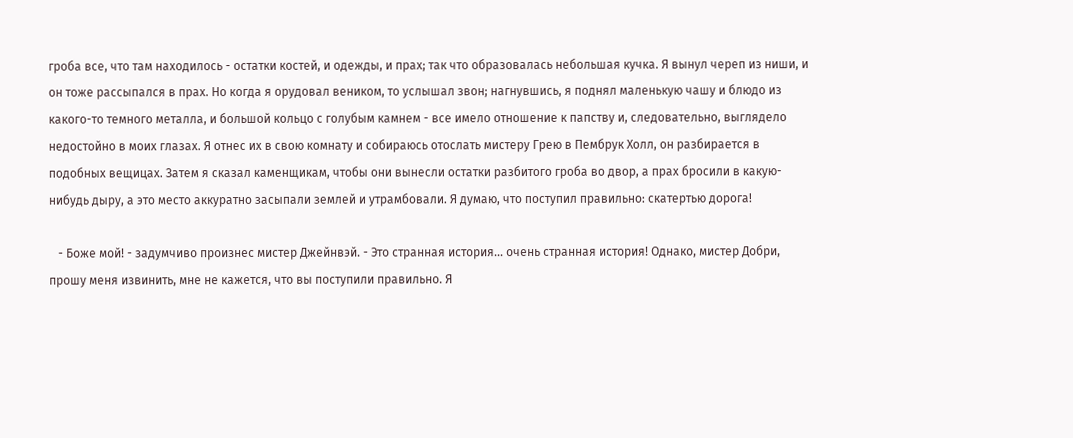гроба все, что там находилось - остатки костей, и одежды, и прах; так что образовалась небольшая кучка. Я вынул череп из ниши, и он тоже рассыпался в прах. Но когда я орудовал веником, то услышал звон; нагнувшись, я поднял маленькую чашу и блюдо из какого-то темного металла, и большой кольцо с голубым камнем - все имело отношение к папству и, следовательно, выглядело недостойно в моих глазах. Я отнес их в свою комнату и собираюсь отослать мистеру Грею в Пембрук Холл, он разбирается в подобных вещицах. Затем я сказал каменщикам, чтобы они вынесли остатки разбитого гроба во двор, а прах бросили в какую-нибудь дыру, а это место аккуратно засыпали землей и утрамбовали. Я думаю, что поступил правильно: скатертью дорога!

   - Боже мой! - задумчиво произнес мистер Джейнвэй. - Это странная история... очень странная история! Однако, мистер Добри, прошу меня извинить, мне не кажется, что вы поступили правильно. Я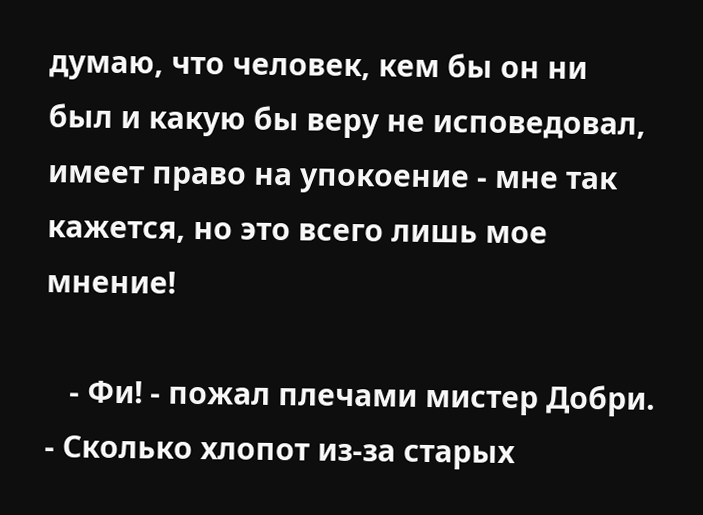думаю, что человек, кем бы он ни был и какую бы веру не исповедовал, имеет право на упокоение - мне так кажется, но это всего лишь мое мнение!

   - Фи! - пожал плечами мистер Добри. - Сколько хлопот из-за старых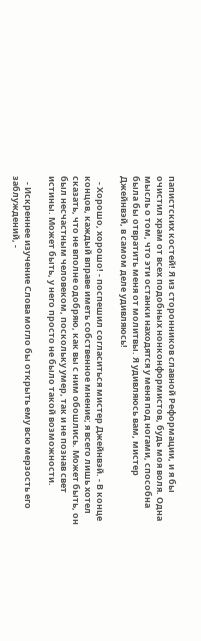папистских костей! Я из сторонников славной Реформации, и я бы очистил храм от всех подобных нонконформистов, будь моя воля. Одна мысль о том, что эти останки находятся у меня под ногами, способна была бы отвратить меня от молитвы. Я удивляюсь вам, мистер Джейнвэй, в самом деле удивляюсь!

   - Хорошо, хорошо! - поспешил согласиться мистер Джейнвэй. - В конце концов, каждый вправе иметь собственное мнение; я всего лишь хотел сказать, что не вполне одобряю, как вы с ним обошлись. Может быть, он был несчастным человеком, поскольку умер, так и не познав свет истины. Может быть, у него просто не было такой возможности.

   - Искреннее изучение Слова могло бы открыть ему всю мерзость его заблуждений, -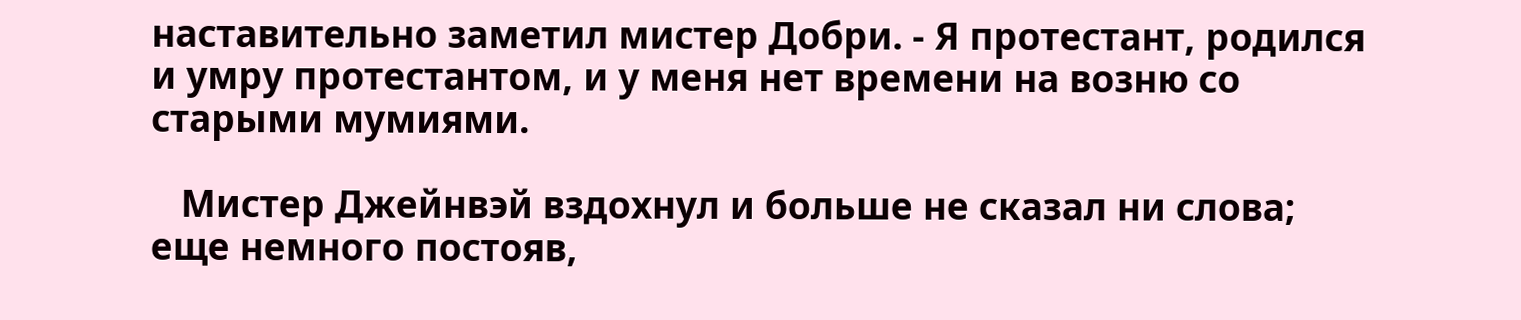наставительно заметил мистер Добри. - Я протестант, родился и умру протестантом, и у меня нет времени на возню со старыми мумиями.

   Мистер Джейнвэй вздохнул и больше не сказал ни слова; еще немного постояв,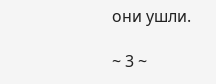они ушли.

~ 3 ~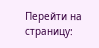Перейти на страницу: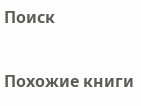Поиск

Похожие книги